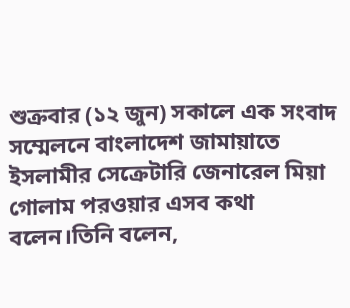শুক্রবার (১২ জুন) সকালে এক সংবাদ সম্মেলনে বাংলাদেশ জামায়াতে ইসলামীর সেক্রেটারি জেনারেল মিয়া গোলাম পরওয়ার এসব কথা বলেন।তিনি বলেন,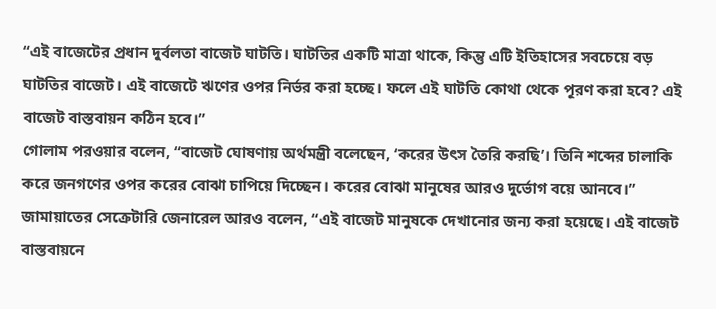“এই বাজেটের প্রধান দুর্বলতা বাজেট ঘাটতি। ঘাটতির একটি মাত্রা থাকে, কিন্তু এটি ইতিহাসের সবচেয়ে বড় ঘাটতির বাজেট। এই বাজেটে ঋণের ওপর নির্ভর করা হচ্ছে। ফলে এই ঘাটতি কোথা থেকে পূরণ করা হবে? এই বাজেট বাস্তবায়ন কঠিন হবে।”
গোলাম পরওয়ার বলেন, “বাজেট ঘোষণায় অর্থমন্ত্রী বলেছেন, ‘করের উৎস তৈরি করছি’। তিনি শব্দের চালাকি করে জনগণের ওপর করের বোঝা চাপিয়ে দিচ্ছেন। করের বোঝা মানুষের আরও দুর্ভোগ বয়ে আনবে।”
জামায়াতের সেক্রেটারি জেনারেল আরও বলেন, “এই বাজেট মানুষকে দেখানোর জন্য করা হয়েছে। এই বাজেট বাস্তবায়নে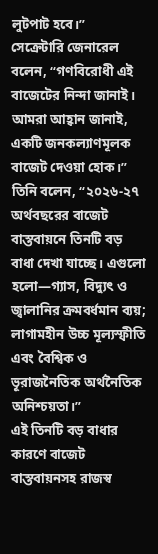লুটপাট হবে।”
সেক্রেটারি জেনারেল বলেন, “গণবিরোধী এই বাজেটের নিন্দা জানাই। আমরা আহ্বান জানাই, একটি জনকল্যাণমূলক বাজেট দেওয়া হোক।”
তিনি বলেন, “২০২৬-২৭ অর্থবছরের বাজেট বাস্তবায়নে তিনটি বড় বাধা দেখা যাচ্ছে। এগুলো হলো—গ্যাস, বিদ্যুৎ ও জ্বালানির ক্রমবর্ধমান ব্যয়; লাগামহীন উচ্চ মূল্যস্ফীতি এবং বৈশ্বিক ও ভূরাজনৈতিক অর্থনৈতিক অনিশ্চয়তা।”
এই তিনটি বড় বাধার কারণে বাজেট বাস্তবায়নসহ রাজস্ব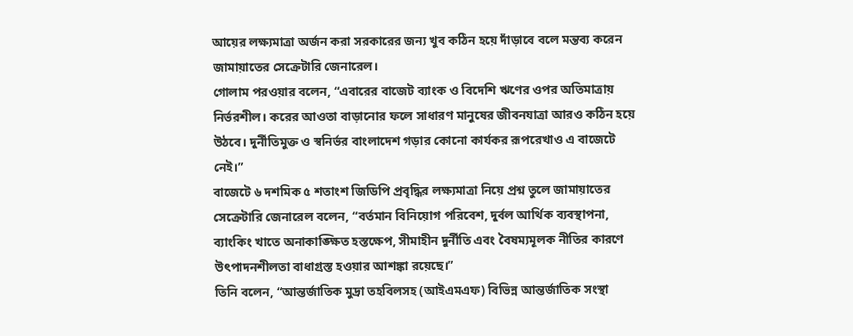আয়ের লক্ষ্যমাত্রা অর্জন করা সরকারের জন্য খুব কঠিন হয়ে দাঁড়াবে বলে মন্তব্য করেন জামায়াতের সেক্রেটারি জেনারেল।
গোলাম পরওয়ার বলেন, “এবারের বাজেট ব্যাংক ও বিদেশি ঋণের ওপর অতিমাত্রায় নির্ভরশীল। করের আওতা বাড়ানোর ফলে সাধারণ মানুষের জীবনযাত্রা আরও কঠিন হয়ে উঠবে। দুর্নীতিমুক্ত ও স্বনির্ভর বাংলাদেশ গড়ার কোনো কার্যকর রূপরেখাও এ বাজেটে নেই।”
বাজেটে ৬ দশমিক ৫ শতাংশ জিডিপি প্রবৃদ্ধির লক্ষ্যমাত্রা নিয়ে প্রশ্ন তুলে জামায়াতের সেক্রেটারি জেনারেল বলেন, “বর্তমান বিনিয়োগ পরিবেশ, দুর্বল আর্থিক ব্যবস্থাপনা, ব্যাংকিং খাতে অনাকাঙ্ক্ষিত হস্তক্ষেপ, সীমাহীন দুর্নীতি এবং বৈষম্যমূলক নীতির কারণে উৎপাদনশীলতা বাধাগ্রস্ত হওয়ার আশঙ্কা রয়েছে।”
তিনি বলেন, “আন্তর্জাতিক মুদ্রা তহবিলসহ (আইএমএফ) বিভিন্ন আন্তর্জাতিক সংস্থা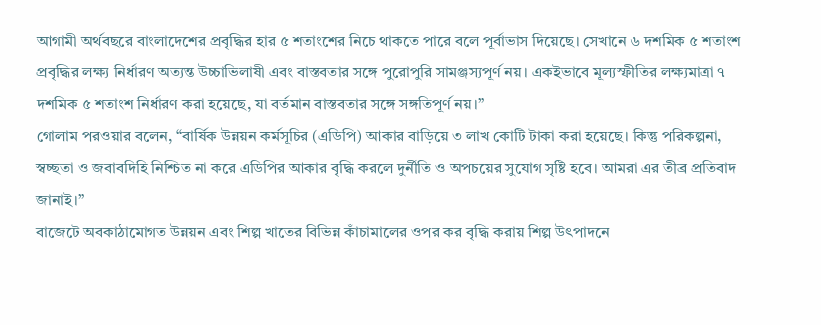আগামী অর্থবছরে বাংলাদেশের প্রবৃদ্ধির হার ৫ শতাংশের নিচে থাকতে পারে বলে পূর্বাভাস দিয়েছে। সেখানে ৬ দশমিক ৫ শতাংশ প্রবৃদ্ধির লক্ষ্য নির্ধারণ অত্যন্ত উচ্চাভিলাষী এবং বাস্তবতার সঙ্গে পুরোপুরি সামঞ্জস্যপূর্ণ নয়। একইভাবে মূল্যস্ফীতির লক্ষ্যমাত্রা ৭ দশমিক ৫ শতাংশ নির্ধারণ করা হয়েছে, যা বর্তমান বাস্তবতার সঙ্গে সঙ্গতিপূর্ণ নয়।”
গোলাম পরওয়ার বলেন, “বার্ষিক উন্নয়ন কর্মসূচির (এডিপি) আকার বাড়িয়ে ৩ লাখ কোটি টাকা করা হয়েছে। কিন্তু পরিকল্পনা, স্বচ্ছতা ও জবাবদিহি নিশ্চিত না করে এডিপির আকার বৃদ্ধি করলে দুর্নীতি ও অপচয়ের সুযোগ সৃষ্টি হবে। আমরা এর তীব্র প্রতিবাদ জানাই।”
বাজেটে অবকাঠামোগত উন্নয়ন এবং শিল্প খাতের বিভিন্ন কাঁচামালের ওপর কর বৃদ্ধি করায় শিল্প উৎপাদনে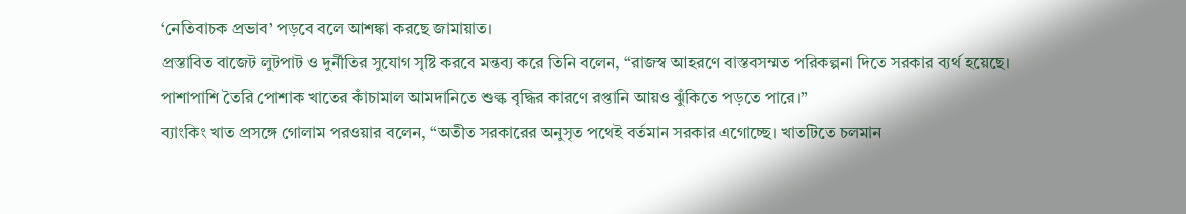‘নেতিবাচক প্রভাব’ পড়বে বলে আশঙ্কা করছে জামায়াত।
প্রস্তাবিত বাজেট লুটপাট ও দুর্নীতির সুযোগ সৃষ্টি করবে মন্তব্য করে তিনি বলেন, “রাজস্ব আহরণে বাস্তবসম্মত পরিকল্পনা দিতে সরকার ব্যর্থ হয়েছে। পাশাপাশি তৈরি পোশাক খাতের কাঁচামাল আমদানিতে শুল্ক বৃদ্ধির কারণে রপ্তানি আয়ও ঝুঁকিতে পড়তে পারে।”
ব্যাংকিং খাত প্রসঙ্গে গোলাম পরওয়ার বলেন, “অতীত সরকারের অনুসৃত পথেই বর্তমান সরকার এগোচ্ছে। খাতটিতে চলমান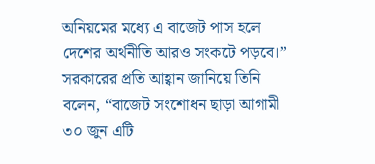অনিয়মের মধ্যে এ বাজেট পাস হলে দেশের অর্থনীতি আরও সংকটে পড়বে।”
সরকারের প্রতি আহ্বান জানিয়ে তিনি বলেন, “বাজেট সংশোধন ছাড়া আগামী ৩০ জুন এটি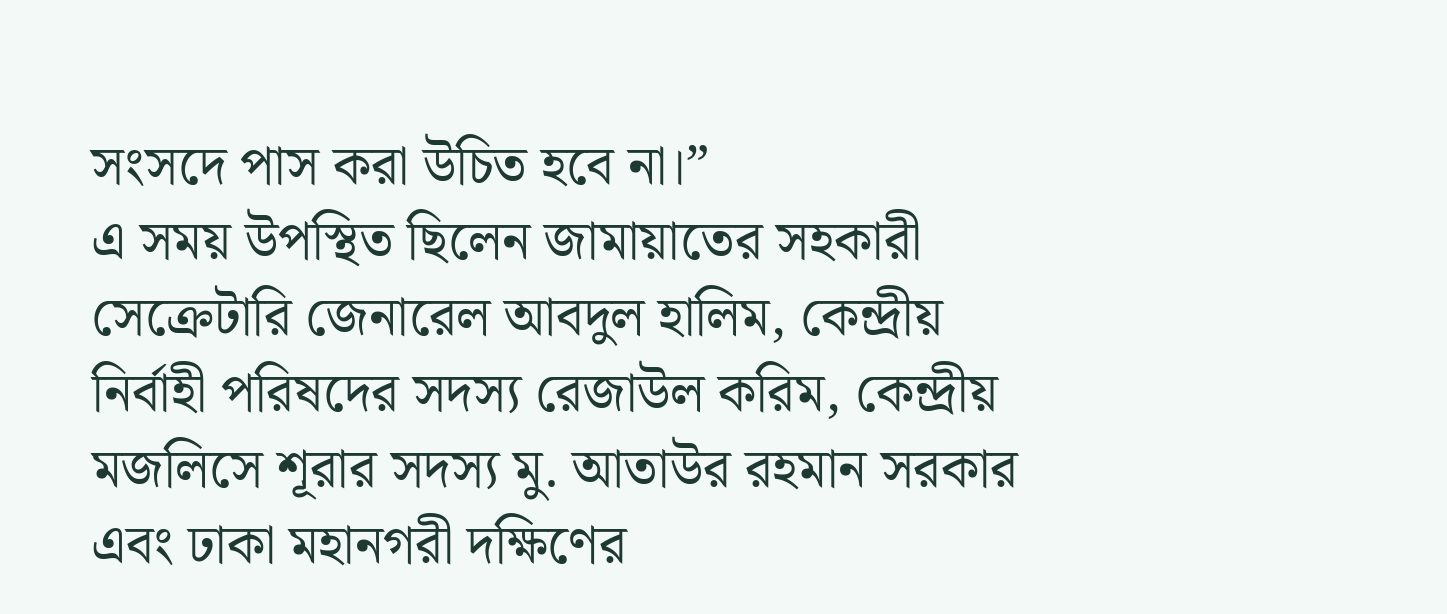সংসদে পাস করা উচিত হবে না।”
এ সময় উপস্থিত ছিলেন জামায়াতের সহকারী সেক্রেটারি জেনারেল আবদুল হালিম, কেন্দ্রীয় নির্বাহী পরিষদের সদস্য রেজাউল করিম, কেন্দ্রীয় মজলিসে শূরার সদস্য মু. আতাউর রহমান সরকার এবং ঢাকা মহানগরী দক্ষিণের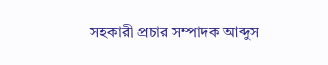সহকারী প্রচার সম্পাদক আব্দুস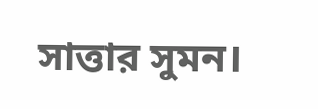সাত্তার সুমন।